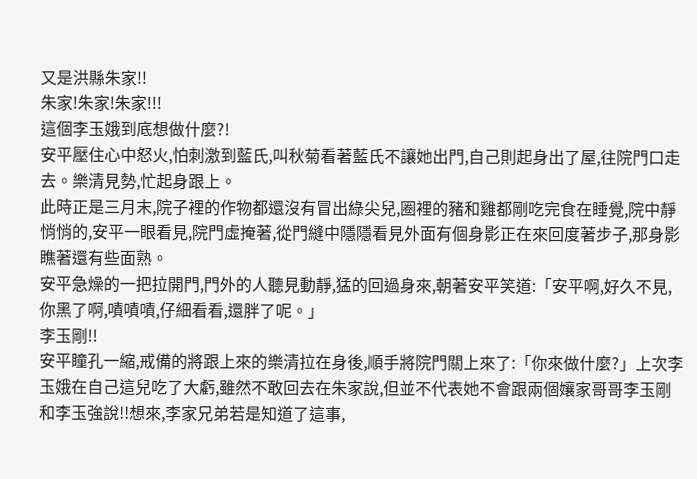又是洪縣朱家!!
朱家!朱家!朱家!!!
這個李玉娥到底想做什麼?!
安平壓住心中怒火,怕刺激到藍氏,叫秋菊看著藍氏不讓她出門,自己則起身出了屋,往院門口走去。樂清見勢,忙起身跟上。
此時正是三月末,院子裡的作物都還沒有冒出綠尖兒,圈裡的豬和雞都剛吃完食在睡覺,院中靜悄悄的,安平一眼看見,院門虛掩著,從門縫中隱隱看見外面有個身影正在來回度著步子,那身影瞧著還有些面熟。
安平急燥的一把拉開門,門外的人聽見動靜,猛的回過身來,朝著安平笑道:「安平啊,好久不見,你黑了啊,嘖嘖嘖,仔細看看,還胖了呢。」
李玉剛!!
安平瞳孔一縮,戒備的將跟上來的樂清拉在身後,順手將院門關上來了:「你來做什麼?」上次李玉娥在自己這兒吃了大虧,雖然不敢回去在朱家說,但並不代表她不會跟兩個孃家哥哥李玉剛和李玉強說!!想來,李家兄弟若是知道了這事,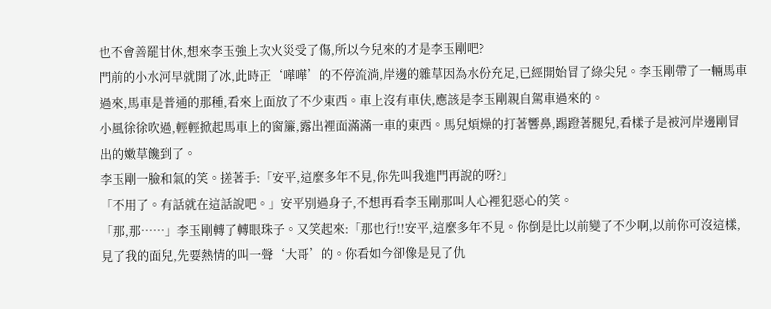也不會善罷甘休,想來李玉強上次火災受了傷,所以今兒來的才是李玉剛吧?
門前的小水河早就開了冰,此時正‘嘩嘩’的不停流淌,岸邊的雜草因為水份充足,已經開始冒了綠尖兒。李玉剛帶了一輛馬車過來,馬車是普通的那種,看來上面放了不少東西。車上沒有車伕,應該是李玉剛親自駕車過來的。
小風徐徐吹過,輕輕掀起馬車上的窗簾,露出裡面滿滿一車的東西。馬兒煩燥的打著響鼻,踢蹬著腿兒,看樣子是被河岸邊剛冒出的嫩草饞到了。
李玉剛一臉和氣的笑。搓著手:「安平,這麼多年不見,你先叫我進門再說的呀?」
「不用了。有話就在這話說吧。」安平別過身子,不想再看李玉剛那叫人心裡犯惡心的笑。
「那,那……」李玉剛轉了轉眼珠子。又笑起來:「那也行!!安平,這麼多年不見。你倒是比以前變了不少啊,以前你可沒這樣,見了我的面兒,先要熱情的叫一聲‘大哥’的。你看如今卻像是見了仇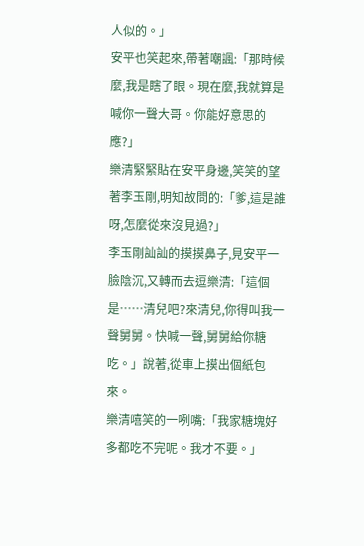人似的。」
安平也笑起來,帶著嘲諷:「那時候麼,我是瞎了眼。現在麼,我就算是喊你一聲大哥。你能好意思的應?」
樂清緊緊貼在安平身邊,笑笑的望著李玉剛,明知故問的:「爹,這是誰呀,怎麼從來沒見過?」
李玉剛訕訕的摸摸鼻子,見安平一臉陰沉,又轉而去逗樂清:「這個是……清兒吧?來清兒,你得叫我一聲舅舅。快喊一聲,舅舅給你糖吃。」說著,從車上摸出個紙包來。
樂清嘻笑的一咧嘴:「我家糖塊好多都吃不完呢。我才不要。」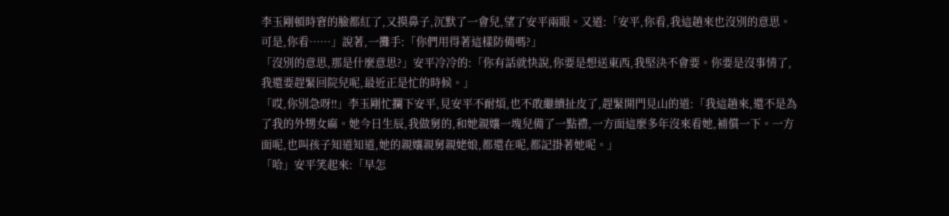李玉剛頓時窘的臉都紅了,又摸鼻子,沉默了一會兒,望了安平兩眼。又道:「安平,你看,我這趟來也沒別的意思。可是,你看……」說著,一攤手:「你們用得著這樣防備嗎?」
「沒別的意思,那是什麼意思?」安平冷冷的:「你有話就快說,你要是想送東西,我堅決不會要。你要是沒事情了,我還要趕緊回院兒呢,最近正是忙的時候。」
「哎,你別急呀!!」李玉剛忙攔下安平,見安平不耐煩,也不敢繼續扯皮了,趕緊開門見山的道:「我這趟來,還不是為了我的外甥女麻。她今日生辰,我做舅的,和她親孃一塊兒備了一點禮,一方面這麼多年沒來看她,補償一下。一方面呢,也叫孩子知道知道,她的親孃親舅親姥娘,都還在呢,都記掛著她呢。」
「哈」安平笑起來:「早怎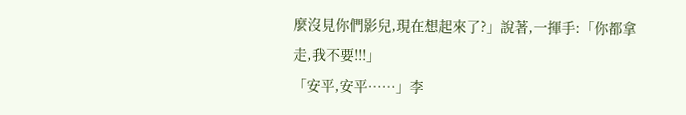麼沒見你們影兒,現在想起來了?」說著,一揮手:「你都拿走,我不要!!!」
「安平,安平……」李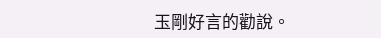玉剛好言的勸說。